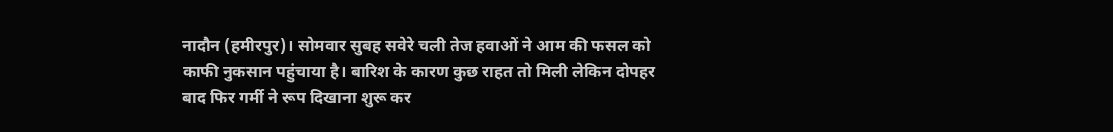नादौन (हमीरपुर)। सोमवार सुबह सवेरे चली तेज हवाओं ने आम की फसल को काफी नुकसान पहुंचाया है। बारिश के कारण कुछ राहत तो मिली लेकिन दोपहर बाद फिर गर्मी ने रूप दिखाना शुरू कर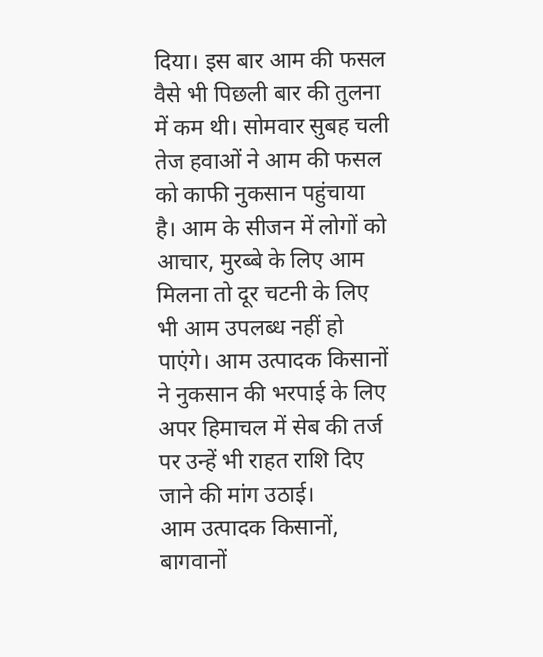दिया। इस बार आम की फसल वैसे भी पिछली बार की तुलना में कम थी। सोमवार सुबह चली तेज हवाओं ने आम की फसल को काफी नुकसान पहुंचाया है। आम के सीजन में लोगों को आचार, मुरब्बे के लिए आम मिलना तो दूर चटनी के लिए भी आम उपलब्ध नहीं हो पाएंगे। आम उत्पादक किसानों ने नुकसान की भरपाई के लिए अपर हिमाचल में सेब की तर्ज पर उन्हें भी राहत राशि दिए जाने की मांग उठाई।
आम उत्पादक किसानों, बागवानों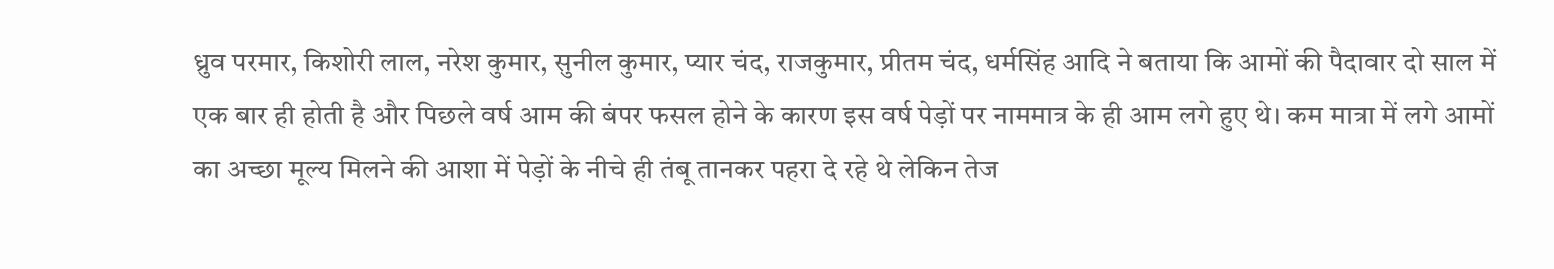ध्रुव परमार, किशोरी लाल, नरेश कुमार, सुनील कुमार, प्यार चंद, राजकुमार, प्रीतम चंद, धर्मसिंह आदि ने बताया कि आमों की पैदावार दो साल में एक बार ही होती है और पिछले वर्ष आम की बंपर फसल होने के कारण इस वर्ष पेड़ों पर नाममात्र के ही आम लगे हुए थे। कम मात्रा में लगे आमों का अच्छा मूल्य मिलने की आशा में पेड़ों के नीचे ही तंबू तानकर पहरा दे रहे थे लेकिन तेज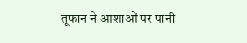तूफान ने आशाओं पर पानी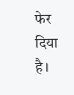फेर दिया है।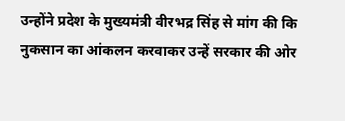उन्होंने प्रदेश के मुख्यमंत्री वीरभद्र सिंह से मांग की कि नुकसान का आंकलन करवाकर उन्हें सरकार की ओर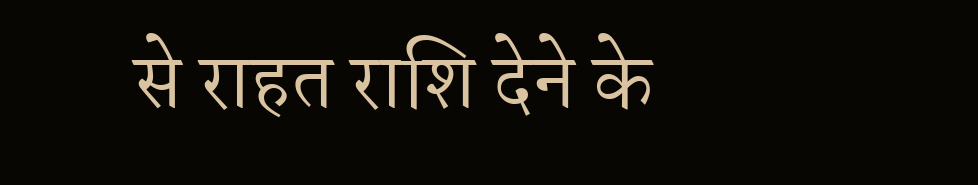से राहत राशि देने के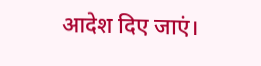आदेश दिए जाएं।